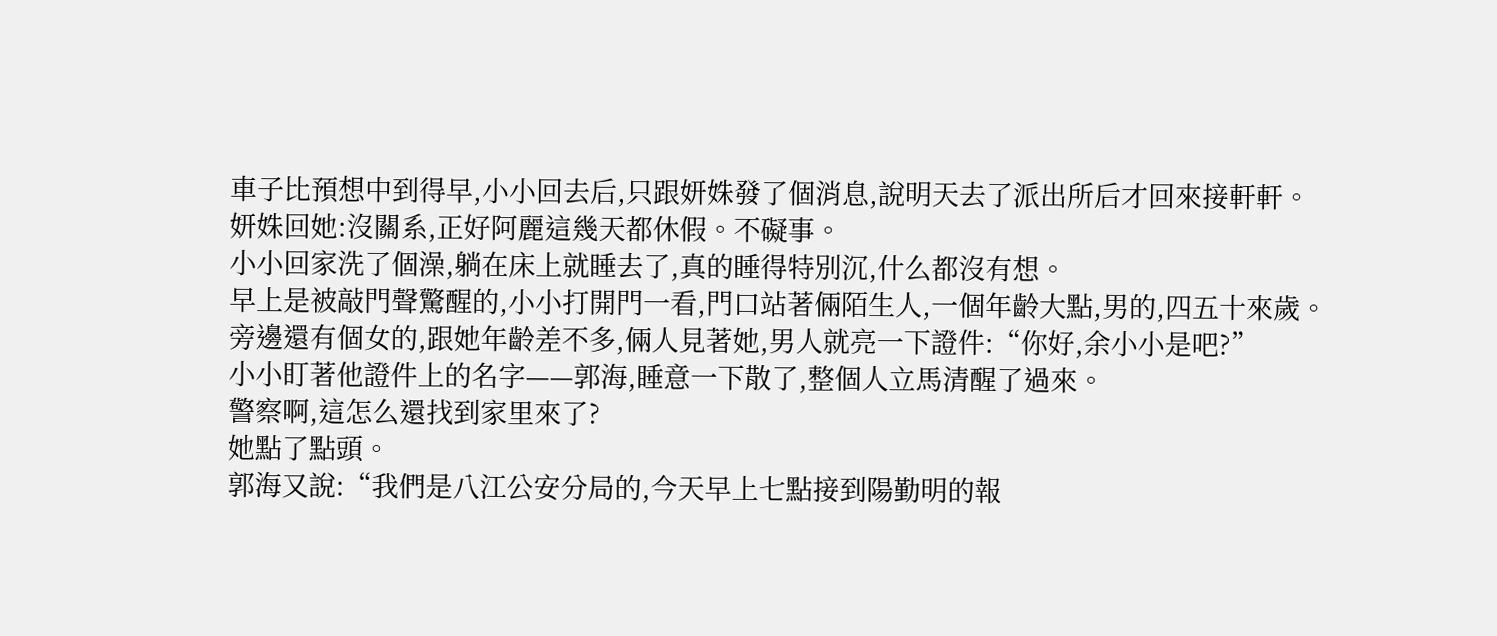車子比預想中到得早,小小回去后,只跟妍姝發了個消息,說明天去了派出所后才回來接軒軒。
妍姝回她:沒關系,正好阿麗這幾天都休假。不礙事。
小小回家洗了個澡,躺在床上就睡去了,真的睡得特別沉,什么都沒有想。
早上是被敲門聲驚醒的,小小打開門一看,門口站著倆陌生人,一個年齡大點,男的,四五十來歲。
旁邊還有個女的,跟她年齡差不多,倆人見著她,男人就亮一下證件:“你好,余小小是吧?”
小小盯著他證件上的名字——郭海,睡意一下散了,整個人立馬清醒了過來。
警察啊,這怎么還找到家里來了?
她點了點頭。
郭海又說:“我們是八江公安分局的,今天早上七點接到陽勤明的報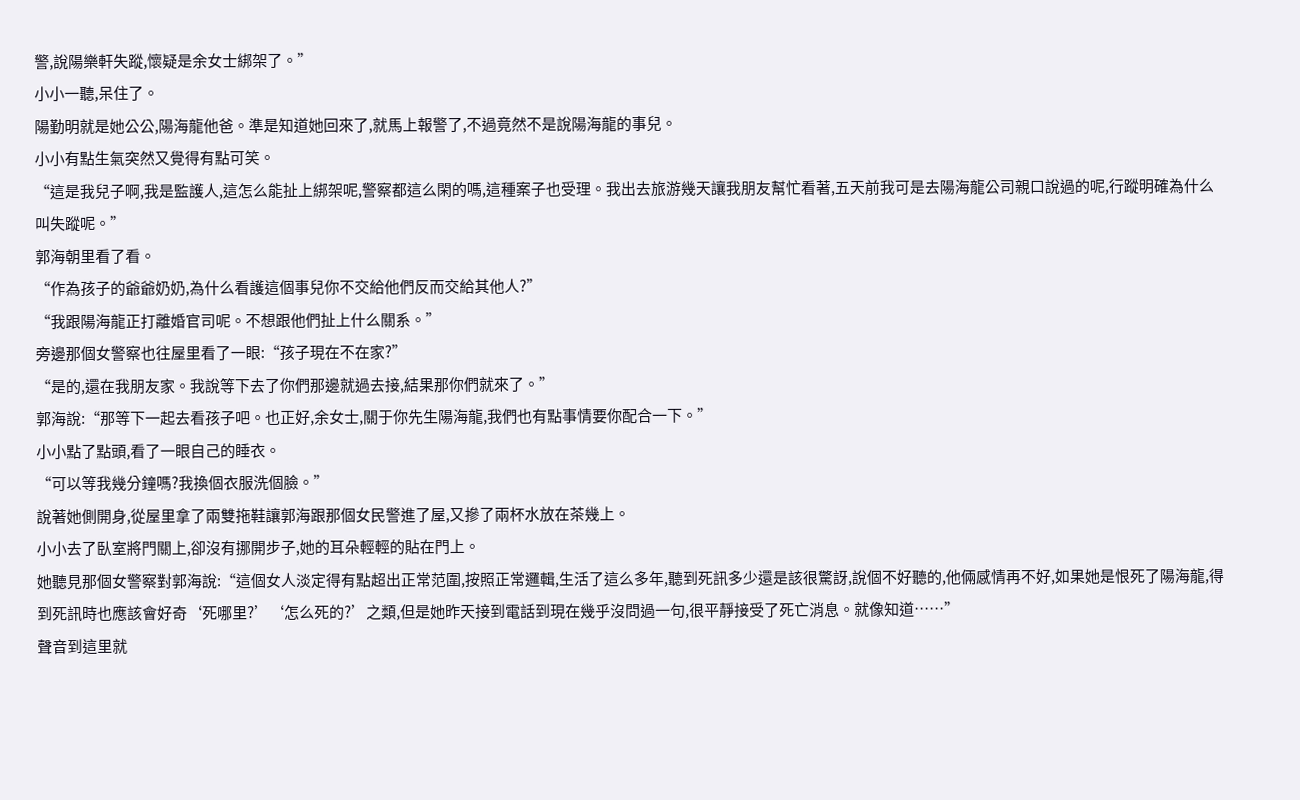警,說陽樂軒失蹤,懷疑是余女士綁架了。”
小小一聽,呆住了。
陽勤明就是她公公,陽海龍他爸。準是知道她回來了,就馬上報警了,不過竟然不是說陽海龍的事兒。
小小有點生氣突然又覺得有點可笑。
“這是我兒子啊,我是監護人,這怎么能扯上綁架呢,警察都這么閑的嗎,這種案子也受理。我出去旅游幾天讓我朋友幫忙看著,五天前我可是去陽海龍公司親口說過的呢,行蹤明確為什么叫失蹤呢。”
郭海朝里看了看。
“作為孩子的爺爺奶奶,為什么看護這個事兒你不交給他們反而交給其他人?”
“我跟陽海龍正打離婚官司呢。不想跟他們扯上什么關系。”
旁邊那個女警察也往屋里看了一眼:“孩子現在不在家?”
“是的,還在我朋友家。我說等下去了你們那邊就過去接,結果那你們就來了。”
郭海說:“那等下一起去看孩子吧。也正好,余女士,關于你先生陽海龍,我們也有點事情要你配合一下。”
小小點了點頭,看了一眼自己的睡衣。
“可以等我幾分鐘嗎?我換個衣服洗個臉。”
說著她側開身,從屋里拿了兩雙拖鞋讓郭海跟那個女民警進了屋,又摻了兩杯水放在茶幾上。
小小去了臥室將門關上,卻沒有挪開步子,她的耳朵輕輕的貼在門上。
她聽見那個女警察對郭海說:“這個女人淡定得有點超出正常范圍,按照正常邏輯,生活了這么多年,聽到死訊多少還是該很驚訝,說個不好聽的,他倆感情再不好,如果她是恨死了陽海龍,得到死訊時也應該會好奇‘死哪里?’‘怎么死的?’之類,但是她昨天接到電話到現在幾乎沒問過一句,很平靜接受了死亡消息。就像知道……”
聲音到這里就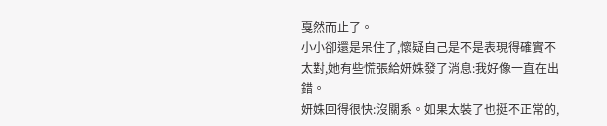戛然而止了。
小小卻還是呆住了,懷疑自己是不是表現得確實不太對,她有些慌張給妍姝發了消息:我好像一直在出錯。
妍姝回得很快:沒關系。如果太裝了也挺不正常的,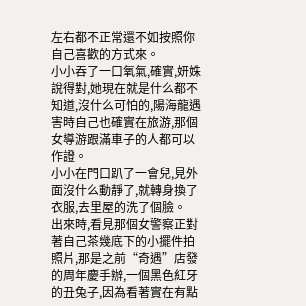左右都不正常還不如按照你自己喜歡的方式來。
小小吞了一口氧氣,確實,妍姝說得對,她現在就是什么都不知道,沒什么可怕的,陽海龍遇害時自己也確實在旅游,那個女導游跟滿車子的人都可以作證。
小小在門口趴了一會兒,見外面沒什么動靜了,就轉身換了衣服,去里屋的洗了個臉。
出來時,看見那個女警察正對著自己茶幾底下的小擺件拍照片,那是之前“奇遇”店發的周年慶手辦,一個黑色紅牙的丑兔子,因為看著實在有點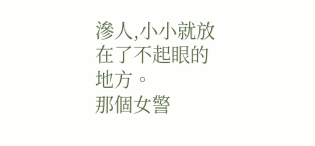滲人,小小就放在了不起眼的地方。
那個女警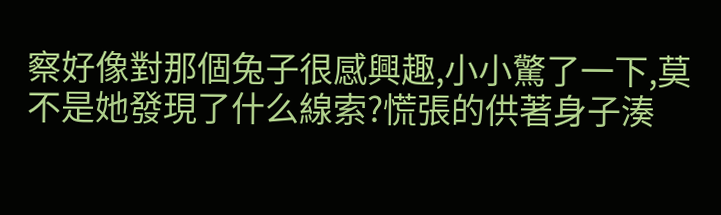察好像對那個兔子很感興趣,小小驚了一下,莫不是她發現了什么線索?慌張的供著身子湊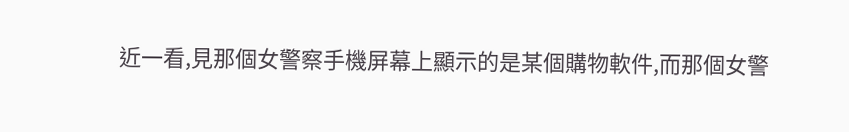近一看,見那個女警察手機屏幕上顯示的是某個購物軟件,而那個女警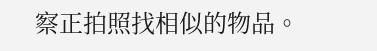察正拍照找相似的物品。